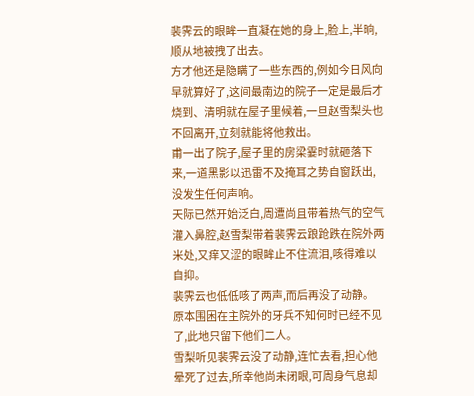裴霁云的眼眸一直凝在她的身上,脸上,半晌,顺从地被拽了出去。
方才他还是隐瞒了一些东西的,例如今日风向早就算好了,这间最南边的院子一定是最后才烧到、清明就在屋子里候着,一旦赵雪梨头也不回离开,立刻就能将他救出。
甫一出了院子,屋子里的房梁霎时就砸落下来,一道黑影以迅雷不及掩耳之势自窗跃出,没发生任何声响。
天际已然开始泛白,周遭尚且带着热气的空气灌入鼻腔,赵雪梨带着裴霁云踉跄跌在院外两米处,又痒又涩的眼眸止不住流泪,咳得难以自抑。
裴霁云也低低咳了两声,而后再没了动静。
原本围困在主院外的牙兵不知何时已经不见了,此地只留下他们二人。
雪梨听见裴霁云没了动静,连忙去看,担心他晕死了过去,所幸他尚未闭眼,可周身气息却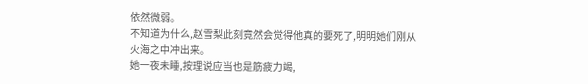依然微弱。
不知道为什么,赵雪梨此刻竟然会觉得他真的要死了,明明她们刚从火海之中冲出来。
她一夜未睡,按理说应当也是筋疲力竭,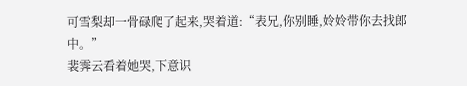可雪梨却一骨碌爬了起来,哭着道:“表兄,你别睡,姈姈带你去找郎中。”
裴霁云看着她哭,下意识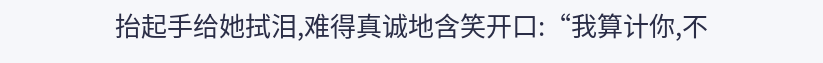抬起手给她拭泪,难得真诚地含笑开口:“我算计你,不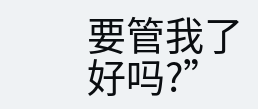要管我了好吗?”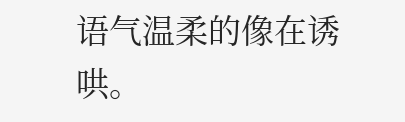语气温柔的像在诱哄。